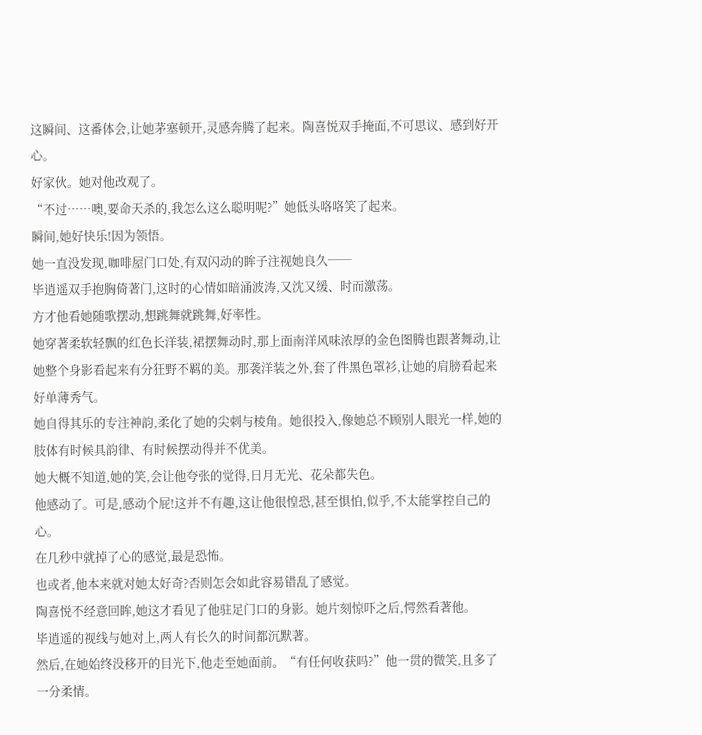这瞬间、这番体会,让她茅塞顿开,灵感奔腾了起来。陶喜悦双手掩面,不可思议、感到好开心。
好家伙。她对他改观了。
“不过……噢,要命天杀的,我怎么这么聪明呢?”她低头咯咯笑了起来。
瞬间,她好快乐!因为领悟。
她一直没发现,咖啡屋门口处,有双闪动的眸子注视她良久──
毕逍遥双手抱胸倚著门,这时的心情如暗涌波涛,又沈又缓、时而激荡。
方才他看她随歌摆动,想跳舞就跳舞,好率性。
她穿著柔软轻飘的红色长洋装,裙摆舞动时,那上面南洋风味浓厚的金色图腾也跟著舞动,让她整个身影看起来有分狂野不羁的美。那袭洋装之外,套了件黑色罩衫,让她的肩膀看起来好单薄秀气。
她自得其乐的专注神韵,柔化了她的尖刺与棱角。她很投入,像她总不顾别人眼光一样,她的肢体有时候具韵律、有时候摆动得并不优美。
她大概不知道,她的笑,会让他夸张的觉得,日月无光、花朵都失色。
他感动了。可是,感动个屁!这并不有趣,这让他很惶恐,甚至惧怕,似乎,不太能掌控自己的心。
在几秒中就掉了心的感觉,最是恐怖。
也或者,他本来就对她太好奇?否则怎会如此容易错乱了感觉。
陶喜悦不经意回眸,她这才看见了他驻足门口的身影。她片刻惊吓之后,愕然看著他。
毕逍遥的视线与她对上,两人有长久的时间都沉默著。
然后,在她始终没移开的目光下,他走至她面前。“有任何收获吗?”他一贯的微笑,且多了一分柔情。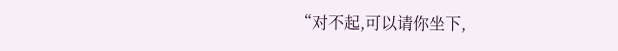“对不起,可以请你坐下,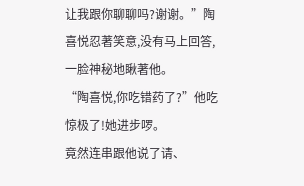让我跟你聊聊吗?谢谢。”陶喜悦忍著笑意,没有马上回答,一脸神秘地瞅著他。
“陶喜悦,你吃错药了?”他吃惊极了!她进步啰。
竟然连串跟他说了请、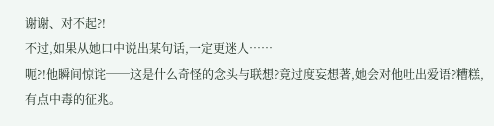谢谢、对不起?!
不过,如果从她口中说出某句话,一定更迷人……
呃?!他瞬间惊诧──这是什么奇怪的念头与联想?竟过度妄想著,她会对他吐出爱语?糟糕,有点中毒的征兆。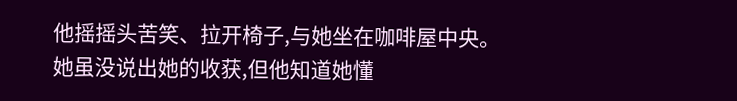他摇摇头苦笑、拉开椅子,与她坐在咖啡屋中央。
她虽没说出她的收获,但他知道她懂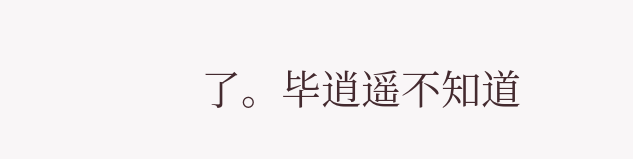了。毕逍遥不知道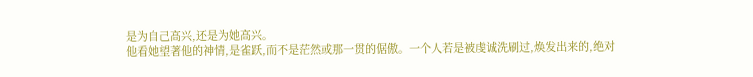是为自己高兴,还是为她高兴。
他看她望著他的神情,是雀跃,而不是茫然或那一贯的倨傲。一个人若是被虔诚洗刷过,焕发出来的,绝对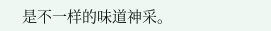是不一样的味道神采。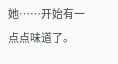她……开始有一点点味道了。